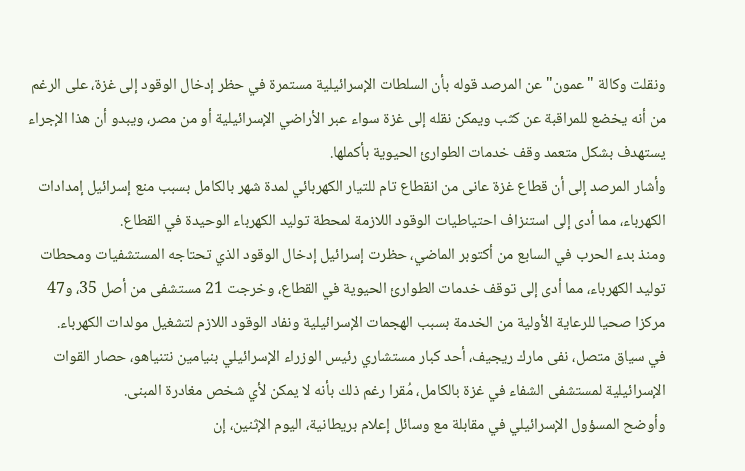ونقلت وكالة "عمون" عن المرصد قوله بأن السلطات الإسرائيلية مستمرة في حظر إدخال الوقود إلى غزة، على الرغم من أنه يخضع للمراقبة عن كثب ويمكن نقله إلى غزة سواء عبر الأراضي الإسرائيلية أو من مصر، ويبدو أن هذا الإجراء يستهدف بشكل متعمد وقف خدمات الطوارئ الحيوية بأكملها.
وأشار المرصد إلى أن قطاع غزة عانى من انقطاع تام للتيار الكهربائي لمدة شهر بالكامل بسبب منع إسرائيل إمدادات الكهرباء، مما أدى إلى استنزاف احتياطيات الوقود اللازمة لمحطة توليد الكهرباء الوحيدة في القطاع.
ومنذ بدء الحرب في السابع من أكتوبر الماضي، حظرت إسرائيل إدخال الوقود الذي تحتاجه المستشفيات ومحطات توليد الكهرباء، مما أدى إلى توقف خدمات الطوارئ الحيوية في القطاع، وخرجت 21 مستشفى من أصل 35، و47 مركزا صحيا للرعاية الأولية من الخدمة بسبب الهجمات الإسرائيلية ونفاد الوقود اللازم لتشغيل مولدات الكهرباء.
في سياق متصل، نفى مارك ريجيف، أحد كبار مستشاري رئيس الوزراء الإسرائيلي بنيامين نتنياهو، حصار القوات الإسرائيلية لمستشفى الشفاء في غزة بالكامل، مُقرا رغم ذلك بأنه لا يمكن لأي شخص مغادرة المبنى.
وأوضح المسؤول الإسرائيلي في مقابلة مع وسائل إعلام بريطانية، اليوم الإثنين، إن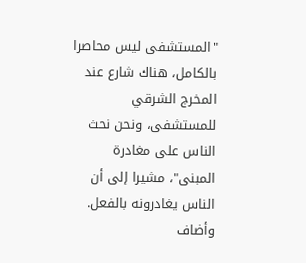"المستشفى ليس محاصرا بالكامل، هناك شارع عند المخرج الشرقي للمستشفى، ونحن نحث الناس على مغادرة المبنى"، مشيرا إلى أن الناس يغادرونه بالفعل.
وأضاف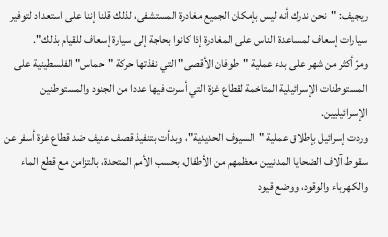ريجيف: "نحن ندرك أنه ليس بإمكان الجميع مغادرة المستشفى، لذلك قلنا إننا على استعداد لتوفير سيارات إسعاف لمساعدة الناس على المغادرة إذا كانوا بحاجة إلى سيارة إسعاف للقيام بذلك".
ومرّ أكثر من شهر على بدء عملية "طوفان الأقصى" التي نفذتها حركة "حماس" الفلسطينية على المستوطنات الإسرائيلية المتاخمة لقطاع غزة التي أسرت فيها عددا من الجنود والمستوطنين الإسرائيليين.
وردت إسرائيل بإطلاق عملية "السيوف الحديدية"، وبدأت بتنفيذ قصف عنيف ضد قطاع غزة أسفر عن سقوط آلاف الضحايا المدنيين معظمهم من الأطفال، بحسب الأمم المتحدة، بالتزامن مع قطع الماء والكهرباء والوقود، ووضع قيود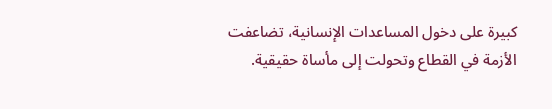كبيرة على دخول المساعدات الإنسانية، تضاعفت الأزمة في القطاع وتحولت إلى مأساة حقيقية.